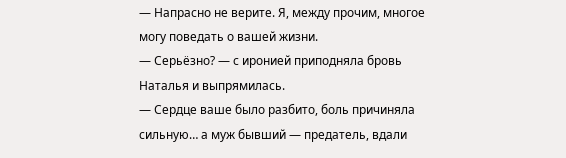— Напрасно не верите. Я, между прочим, многое могу поведать о вашей жизни.
— Серьёзно? — с иронией приподняла бровь Наталья и выпрямилась.
— Сердце ваше было разбито, боль причиняла сильную… а муж бывший — предатель, вдали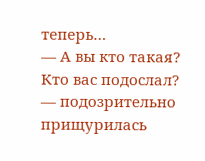теперь…
— А вы кто такая? Кто вас подослал? — подозрительно прищурилась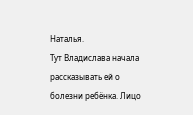Наталья.
Тут Владислава начала рассказывать ей о болезни ребёнка. Лицо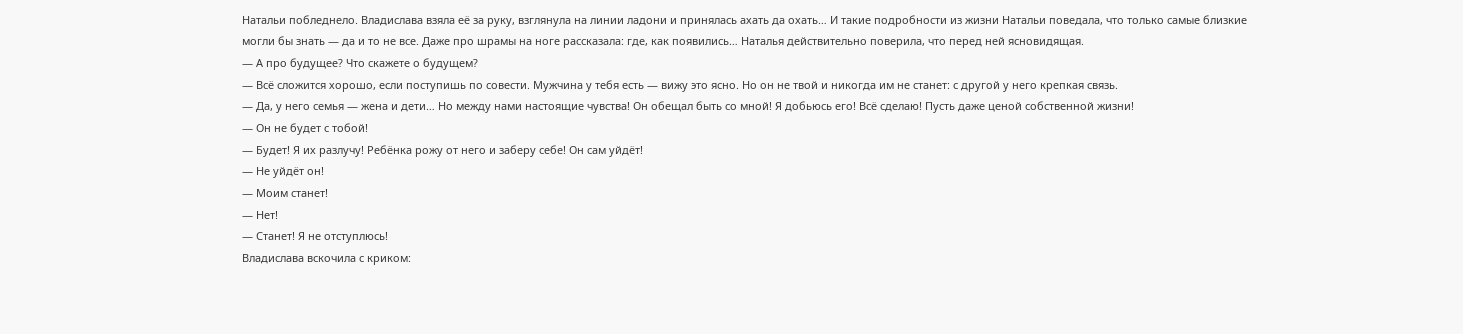Натальи побледнело. Владислава взяла её за руку, взглянула на линии ладони и принялась ахать да охать… И такие подробности из жизни Натальи поведала, что только самые близкие могли бы знать — да и то не все. Даже про шрамы на ноге рассказала: где, как появились… Наталья действительно поверила, что перед ней ясновидящая.
— А про будущее? Что скажете о будущем?
— Всё сложится хорошо, если поступишь по совести. Мужчина у тебя есть — вижу это ясно. Но он не твой и никогда им не станет: с другой у него крепкая связь.
— Да, у него семья — жена и дети… Но между нами настоящие чувства! Он обещал быть со мной! Я добьюсь его! Всё сделаю! Пусть даже ценой собственной жизни!
— Он не будет с тобой!
— Будет! Я их разлучу! Ребёнка рожу от него и заберу себе! Он сам уйдёт!
— Не уйдёт он!
— Моим станет!
— Нет!
— Станет! Я не отступлюсь!
Владислава вскочила с криком: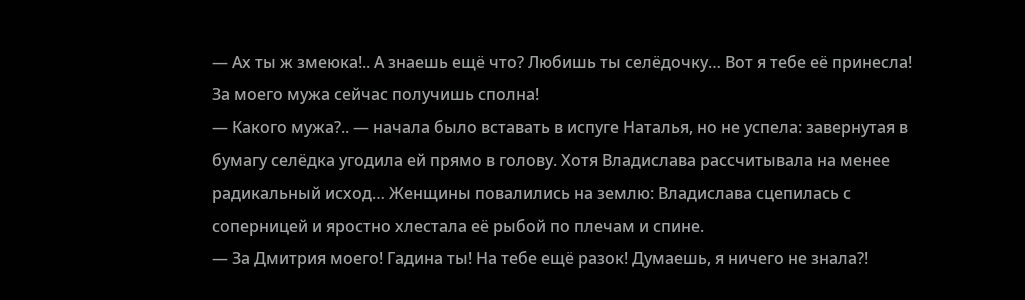— Ах ты ж змеюка!.. А знаешь ещё что? Любишь ты селёдочку… Вот я тебе её принесла! За моего мужа сейчас получишь сполна!
— Какого мужа?.. — начала было вставать в испуге Наталья, но не успела: завернутая в бумагу селёдка угодила ей прямо в голову. Хотя Владислава рассчитывала на менее радикальный исход… Женщины повалились на землю: Владислава сцепилась с соперницей и яростно хлестала её рыбой по плечам и спине.
— За Дмитрия моего! Гадина ты! На тебе ещё разок! Думаешь, я ничего не знала?!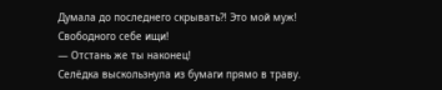Думала до последнего скрывать?! Это мой муж! Свободного себе ищи!
— Отстань же ты наконец!
Селёдка выскользнула из бумаги прямо в траву.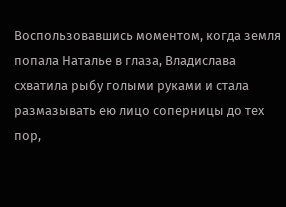Воспользовавшись моментом, когда земля попала Наталье в глаза, Владислава схватила рыбу голыми руками и стала размазывать ею лицо соперницы до тех пор,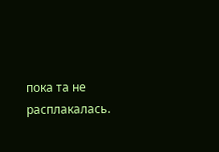пока та не расплакалась.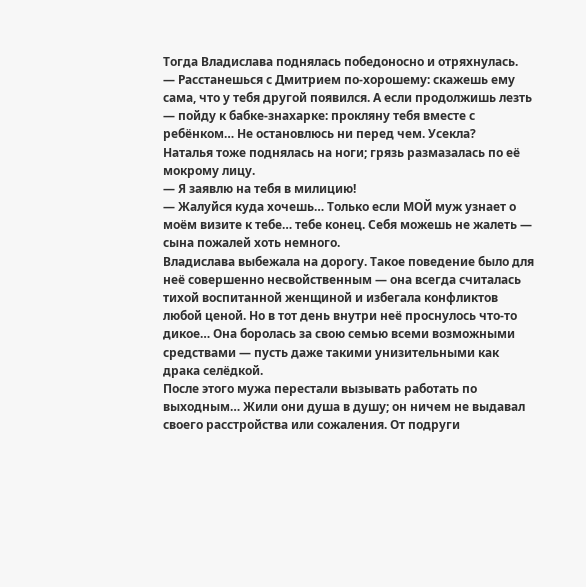Тогда Владислава поднялась победоносно и отряхнулась.
— Расстанешься с Дмитрием по-хорошему: скажешь ему сама, что у тебя другой появился. А если продолжишь лезть — пойду к бабке-знахарке: прокляну тебя вместе с ребёнком… Не остановлюсь ни перед чем. Усекла?
Наталья тоже поднялась на ноги; грязь размазалась по её мокрому лицу.
— Я заявлю на тебя в милицию!
— Жалуйся куда хочешь… Только если МОЙ муж узнает о моём визите к тебе… тебе конец. Себя можешь не жалеть — сына пожалей хоть немного.
Владислава выбежала на дорогу. Такое поведение было для неё совершенно несвойственным — она всегда считалась тихой воспитанной женщиной и избегала конфликтов любой ценой. Но в тот день внутри неё проснулось что-то дикое… Она боролась за свою семью всеми возможными средствами — пусть даже такими унизительными как драка селёдкой.
После этого мужа перестали вызывать работать по выходным… Жили они душа в душу; он ничем не выдавал своего расстройства или сожаления. От подруги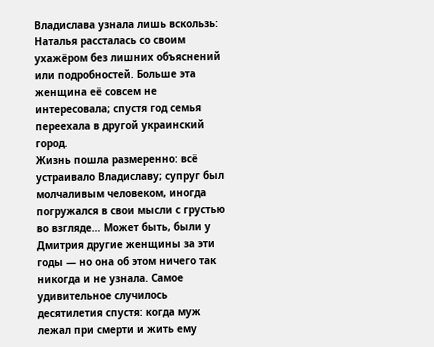Владислава узнала лишь вскользь: Наталья рассталась со своим ухажёром без лишних объяснений или подробностей. Больше эта женщина её совсем не интересовала; спустя год семья переехала в другой украинский город.
Жизнь пошла размеренно: всё устраивало Владиславу; супруг был молчаливым человеком, иногда погружался в свои мысли с грустью во взгляде… Может быть, были у Дмитрия другие женщины за эти годы — но она об этом ничего так никогда и не узнала. Самое удивительное случилось десятилетия спустя: когда муж лежал при смерти и жить ему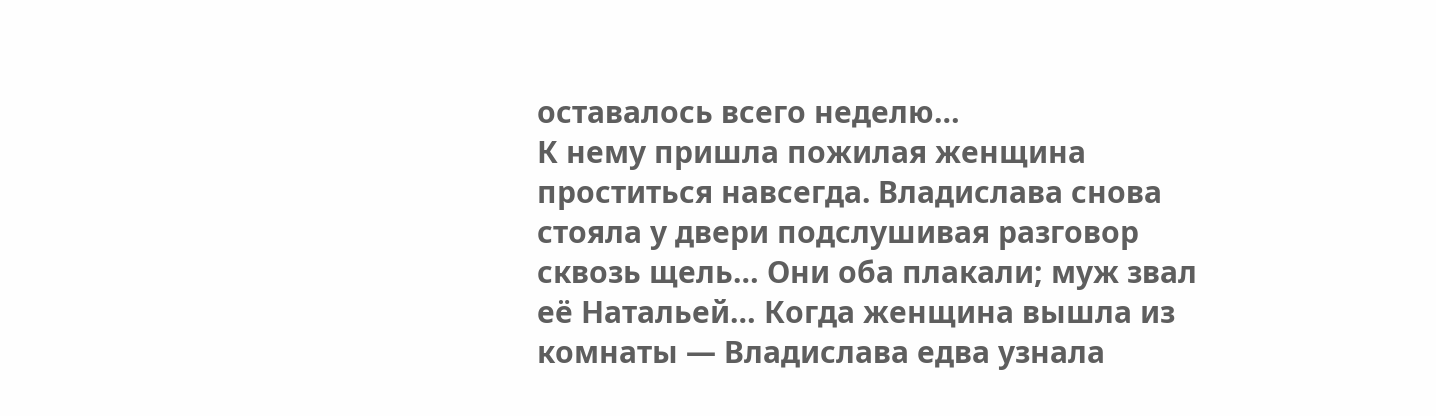оставалось всего неделю…
К нему пришла пожилая женщина проститься навсегда. Владислава снова стояла у двери подслушивая разговор сквозь щель… Они оба плакали; муж звал её Натальей… Когда женщина вышла из комнаты — Владислава едва узнала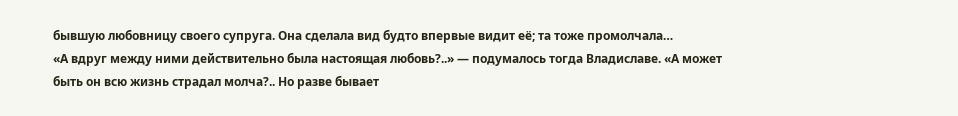бывшую любовницу своего супруга. Она сделала вид будто впервые видит её; та тоже промолчала…
«А вдруг между ними действительно была настоящая любовь?..» — подумалось тогда Владиславе. «А может быть он всю жизнь страдал молча?.. Но разве бывает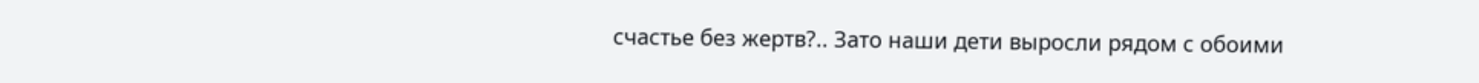счастье без жертв?.. Зато наши дети выросли рядом с обоими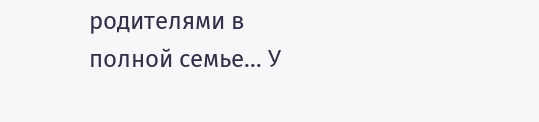родителями в полной семье… У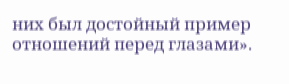них был достойный пример отношений перед глазами».